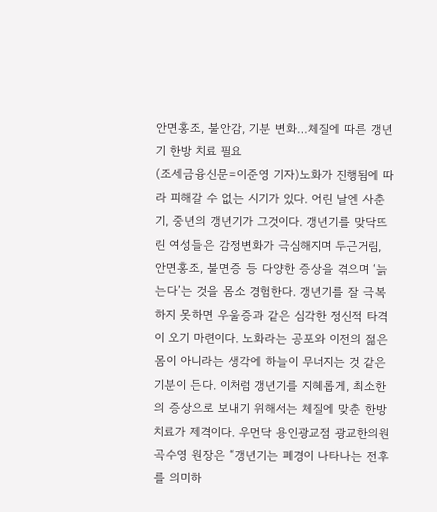안면홍조, 불안감, 기분 변화…체질에 따른 갱년기 한방 치료 필요
(조세금융신문=이준영 기자)노화가 진행됨에 따라 피해갈 수 없는 시기가 있다. 어린 날엔 사춘기, 중년의 갱년기가 그것이다. 갱년기를 맞닥뜨린 여성들은 감정변화가 극심해지며 두근거림, 안면홍조, 불면증 등 다양한 증상을 겪으며 ‘늙는다’는 것을 몸소 경험한다. 갱년기를 잘 극복하지 못하면 우울증과 같은 심각한 정신적 타격이 오기 마련이다. 노화라는 공포와 이전의 젊은 몸이 아니라는 생각에 하늘이 무너지는 것 같은 기분이 든다. 이처럼 갱년기를 지혜롭게, 최소한의 증상으로 보내기 위해서는 체질에 맞춘 한방치료가 제격이다. 우먼닥 용인광교점 광교한의원 곡수영 원장은 “갱년기는 폐경이 나타나는 전후를 의미하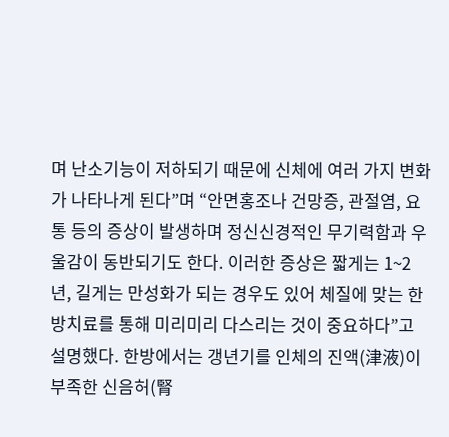며 난소기능이 저하되기 때문에 신체에 여러 가지 변화가 나타나게 된다”며 “안면홍조나 건망증, 관절염, 요통 등의 증상이 발생하며 정신신경적인 무기력함과 우울감이 동반되기도 한다. 이러한 증상은 짧게는 1~2년, 길게는 만성화가 되는 경우도 있어 체질에 맞는 한방치료를 통해 미리미리 다스리는 것이 중요하다”고 설명했다. 한방에서는 갱년기를 인체의 진액(津液)이 부족한 신음허(腎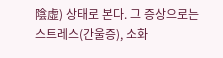陰虛) 상태로 본다. 그 증상으로는 스트레스(간울증), 소화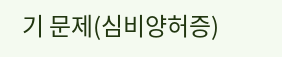기 문제(심비양허증)